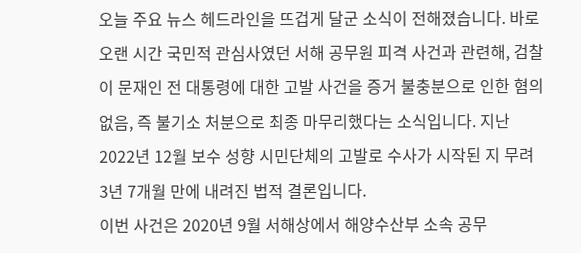오늘 주요 뉴스 헤드라인을 뜨겁게 달군 소식이 전해졌습니다. 바로 오랜 시간 국민적 관심사였던 서해 공무원 피격 사건과 관련해, 검찰이 문재인 전 대통령에 대한 고발 사건을 증거 불충분으로 인한 혐의없음, 즉 불기소 처분으로 최종 마무리했다는 소식입니다. 지난 2022년 12월 보수 성향 시민단체의 고발로 수사가 시작된 지 무려 3년 7개월 만에 내려진 법적 결론입니다.
이번 사건은 2020년 9월 서해상에서 해양수산부 소속 공무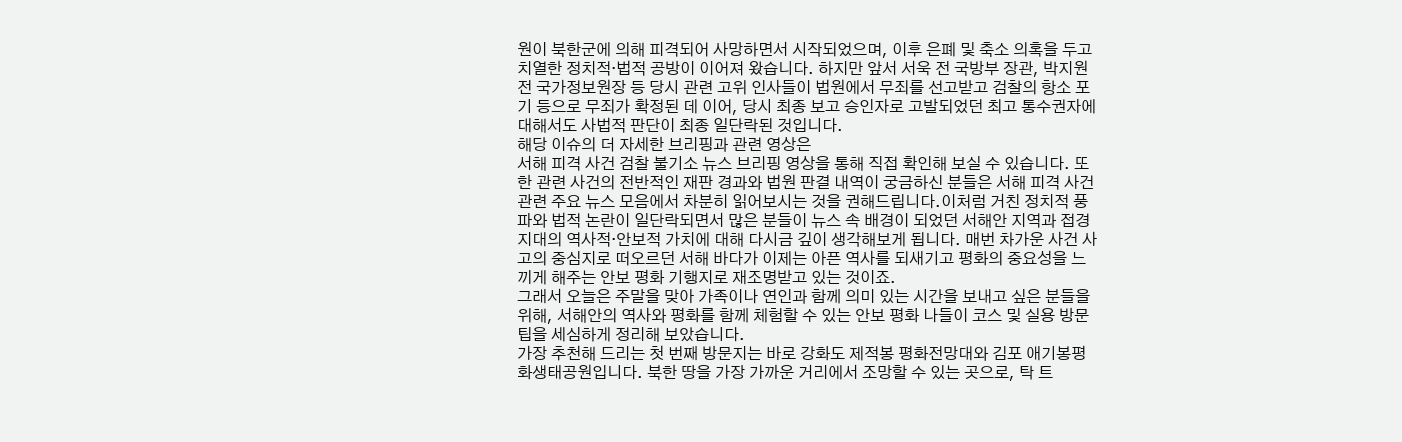원이 북한군에 의해 피격되어 사망하면서 시작되었으며, 이후 은폐 및 축소 의혹을 두고 치열한 정치적·법적 공방이 이어져 왔습니다. 하지만 앞서 서욱 전 국방부 장관, 박지원 전 국가정보원장 등 당시 관련 고위 인사들이 법원에서 무죄를 선고받고 검찰의 항소 포기 등으로 무죄가 확정된 데 이어, 당시 최종 보고 승인자로 고발되었던 최고 통수권자에 대해서도 사법적 판단이 최종 일단락된 것입니다.
해당 이슈의 더 자세한 브리핑과 관련 영상은
서해 피격 사건 검찰 불기소 뉴스 브리핑 영상을 통해 직접 확인해 보실 수 있습니다. 또한 관련 사건의 전반적인 재판 경과와 법원 판결 내역이 궁금하신 분들은 서해 피격 사건 관련 주요 뉴스 모음에서 차분히 읽어보시는 것을 권해드립니다.이처럼 거친 정치적 풍파와 법적 논란이 일단락되면서 많은 분들이 뉴스 속 배경이 되었던 서해안 지역과 접경지대의 역사적·안보적 가치에 대해 다시금 깊이 생각해보게 됩니다. 매번 차가운 사건 사고의 중심지로 떠오르던 서해 바다가 이제는 아픈 역사를 되새기고 평화의 중요성을 느끼게 해주는 안보 평화 기행지로 재조명받고 있는 것이죠.
그래서 오늘은 주말을 맞아 가족이나 연인과 함께 의미 있는 시간을 보내고 싶은 분들을 위해, 서해안의 역사와 평화를 함께 체험할 수 있는 안보 평화 나들이 코스 및 실용 방문 팁을 세심하게 정리해 보았습니다.
가장 추천해 드리는 첫 번째 방문지는 바로 강화도 제적봉 평화전망대와 김포 애기봉평화생태공원입니다. 북한 땅을 가장 가까운 거리에서 조망할 수 있는 곳으로, 탁 트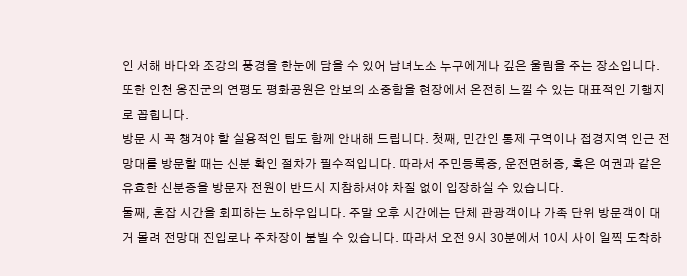인 서해 바다와 조강의 풍경을 한눈에 담을 수 있어 남녀노소 누구에게나 깊은 울림을 주는 장소입니다. 또한 인천 옹진군의 연평도 평화공원은 안보의 소중함을 현장에서 온전히 느낄 수 있는 대표적인 기행지로 꼽힙니다.
방문 시 꼭 챙겨야 할 실용적인 팁도 함께 안내해 드립니다. 첫째, 민간인 통제 구역이나 접경지역 인근 전망대를 방문할 때는 신분 확인 절차가 필수적입니다. 따라서 주민등록증, 운전면허증, 혹은 여권과 같은 유효한 신분증을 방문자 전원이 반드시 지참하셔야 차질 없이 입장하실 수 있습니다.
둘째, 혼잡 시간을 회피하는 노하우입니다. 주말 오후 시간에는 단체 관광객이나 가족 단위 방문객이 대거 몰려 전망대 진입로나 주차장이 붐빌 수 있습니다. 따라서 오전 9시 30분에서 10시 사이 일찍 도착하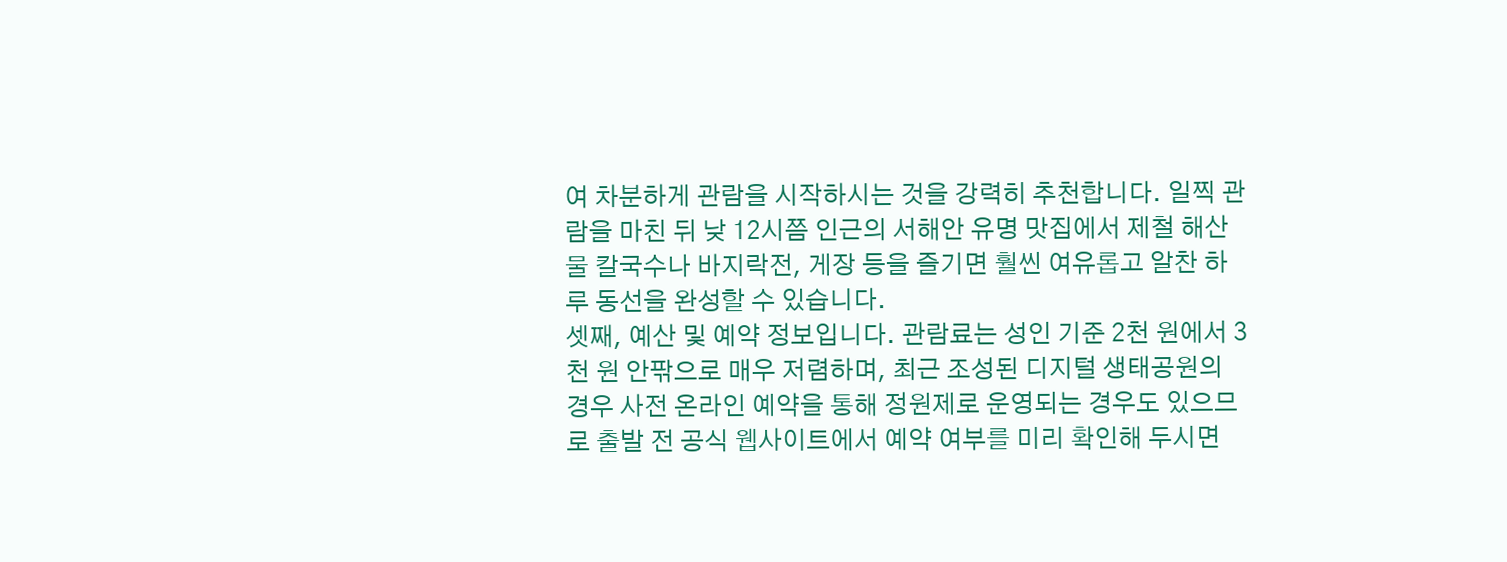여 차분하게 관람을 시작하시는 것을 강력히 추천합니다. 일찍 관람을 마친 뒤 낮 12시쯤 인근의 서해안 유명 맛집에서 제철 해산물 칼국수나 바지락전, 게장 등을 즐기면 훨씬 여유롭고 알찬 하루 동선을 완성할 수 있습니다.
셋째, 예산 및 예약 정보입니다. 관람료는 성인 기준 2천 원에서 3천 원 안팎으로 매우 저렴하며, 최근 조성된 디지털 생태공원의 경우 사전 온라인 예약을 통해 정원제로 운영되는 경우도 있으므로 출발 전 공식 웹사이트에서 예약 여부를 미리 확인해 두시면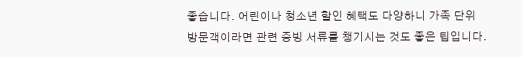좋습니다. 어린이나 청소년 할인 혜택도 다양하니 가족 단위 방문객이라면 관련 증빙 서류를 챙기시는 것도 좋은 팁입니다.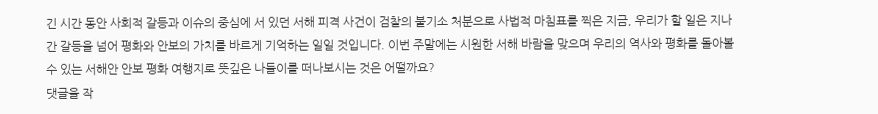긴 시간 동안 사회적 갈등과 이슈의 중심에 서 있던 서해 피격 사건이 검찰의 불기소 처분으로 사법적 마침표를 찍은 지금, 우리가 할 일은 지나간 갈등을 넘어 평화와 안보의 가치를 바르게 기억하는 일일 것입니다. 이번 주말에는 시원한 서해 바람을 맞으며 우리의 역사와 평화를 돌아볼 수 있는 서해안 안보 평화 여행지로 뜻깊은 나들이를 떠나보시는 것은 어떨까요?
댓글을 작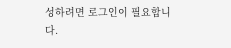성하려면 로그인이 필요합니다.